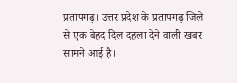प्रतापगढ़। उत्तर प्रदेश के प्रतापगढ़ जिले से एक बेहद दिल दहला देने वाली खबर सामने आई है।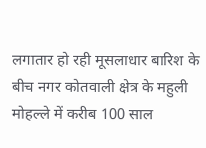लगातार हो रही मूसलाधार बारिश के बीच नगर कोतवाली क्षेत्र के महुली मोहल्ले में करीब 100 साल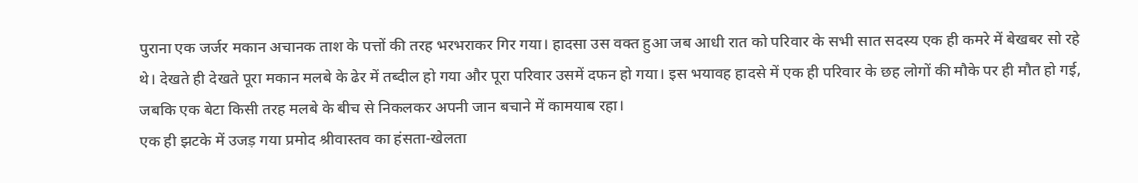पुराना एक जर्जर मकान अचानक ताश के पत्तों की तरह भरभराकर गिर गया। हादसा उस वक्त हुआ जब आधी रात को परिवार के सभी सात सदस्य एक ही कमरे में बेखबर सो रहे थे। देखते ही देखते पूरा मकान मलबे के ढेर में तब्दील हो गया और पूरा परिवार उसमें दफन हो गया। इस भयावह हादसे में एक ही परिवार के छह लोगों की मौके पर ही मौत हो गई, जबकि एक बेटा किसी तरह मलबे के बीच से निकलकर अपनी जान बचाने में कामयाब रहा।
एक ही झटके में उजड़ गया प्रमोद श्रीवास्तव का हंसता-खेलता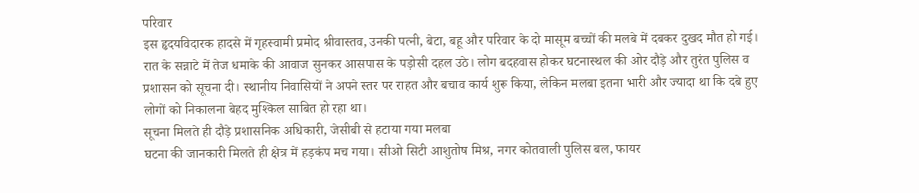परिवार
इस हृदयविदारक हादसे में गृहस्वामी प्रमोद श्रीवास्तव, उनकी पत्नी, बेटा, बहू और परिवार के दो मासूम बच्चों की मलबे में दबकर दुखद मौत हो गई। रात के सन्नाटे में तेज धमाके की आवाज सुनकर आसपास के पड़ोसी दहल उठे। लोग बदहवास होकर घटनास्थल की ओर दौड़े और तुरंत पुलिस व प्रशासन को सूचना दी। स्थानीय निवासियों ने अपने स्तर पर राहत और बचाव कार्य शुरू किया, लेकिन मलबा इतना भारी और ज्यादा था कि दबे हुए लोगों को निकालना बेहद मुश्किल साबित हो रहा था।
सूचना मिलते ही दौड़े प्रशासनिक अधिकारी, जेसीबी से हटाया गया मलबा
घटना की जानकारी मिलते ही क्षेत्र में हड़कंप मच गया। सीओ सिटी आशुतोष मिश्र, नगर कोतवाली पुलिस बल, फायर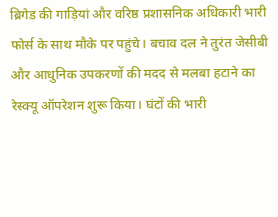ब्रिगेड की गाड़ियां और वरिष्ठ प्रशासनिक अधिकारी भारी फोर्स के साथ मौके पर पहुंचे। बचाव दल ने तुरंत जेसीबी और आधुनिक उपकरणों की मदद से मलबा हटाने का रेस्क्यू ऑपरेशन शुरू किया। घंटों की भारी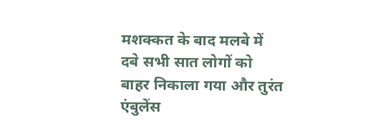मशक्कत के बाद मलबे में दबे सभी सात लोगों को बाहर निकाला गया और तुरंत एंबुलेंस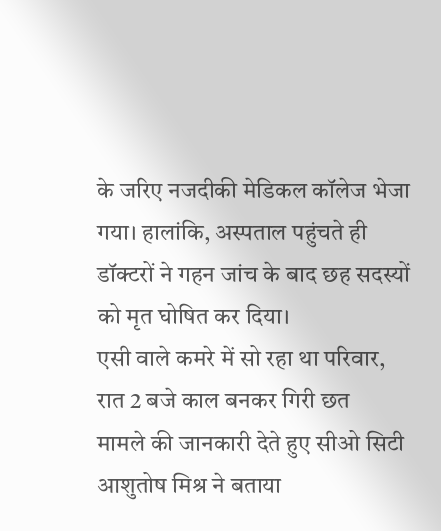के जरिए नजदीकी मेडिकल कॉलेज भेजा गया। हालांकि, अस्पताल पहुंचते ही डॉक्टरों ने गहन जांच के बाद छह सदस्यों को मृत घोषित कर दिया।
एसी वाले कमरे में सो रहा था परिवार, रात 2 बजे काल बनकर गिरी छत
मामले की जानकारी देते हुए सीओ सिटी आशुतोष मिश्र ने बताया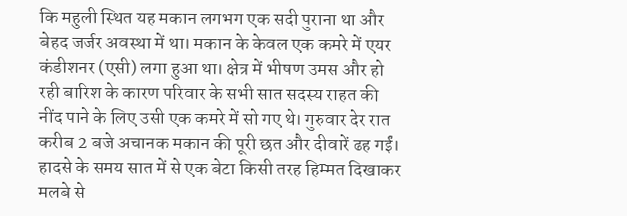कि महुली स्थित यह मकान लगभग एक सदी पुराना था और बेहद जर्जर अवस्था में था। मकान के केवल एक कमरे में एयर कंडीशनर (एसी) लगा हुआ था। क्षेत्र में भीषण उमस और हो रही बारिश के कारण परिवार के सभी सात सदस्य राहत की नींद पाने के लिए उसी एक कमरे में सो गए थे। गुरुवार देर रात करीब 2 बजे अचानक मकान की पूरी छत और दीवारें ढह गईं। हादसे के समय सात में से एक बेटा किसी तरह हिम्मत दिखाकर मलबे से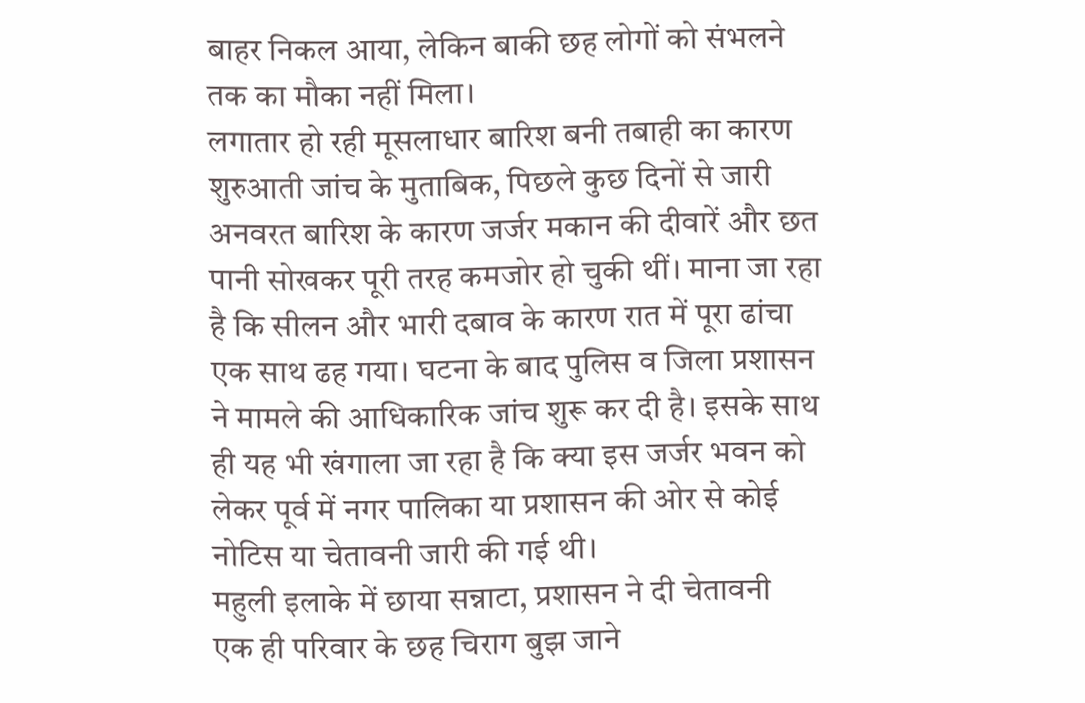बाहर निकल आया, लेकिन बाकी छह लोगों को संभलने तक का मौका नहीं मिला।
लगातार हो रही मूसलाधार बारिश बनी तबाही का कारण
शुरुआती जांच के मुताबिक, पिछले कुछ दिनों से जारी अनवरत बारिश के कारण जर्जर मकान की दीवारें और छत पानी सोखकर पूरी तरह कमजोर हो चुकी थीं। माना जा रहा है कि सीलन और भारी दबाव के कारण रात में पूरा ढांचा एक साथ ढह गया। घटना के बाद पुलिस व जिला प्रशासन ने मामले की आधिकारिक जांच शुरू कर दी है। इसके साथ ही यह भी खंगाला जा रहा है कि क्या इस जर्जर भवन को लेकर पूर्व में नगर पालिका या प्रशासन की ओर से कोई नोटिस या चेतावनी जारी की गई थी।
महुली इलाके में छाया सन्नाटा, प्रशासन ने दी चेतावनी
एक ही परिवार के छह चिराग बुझ जाने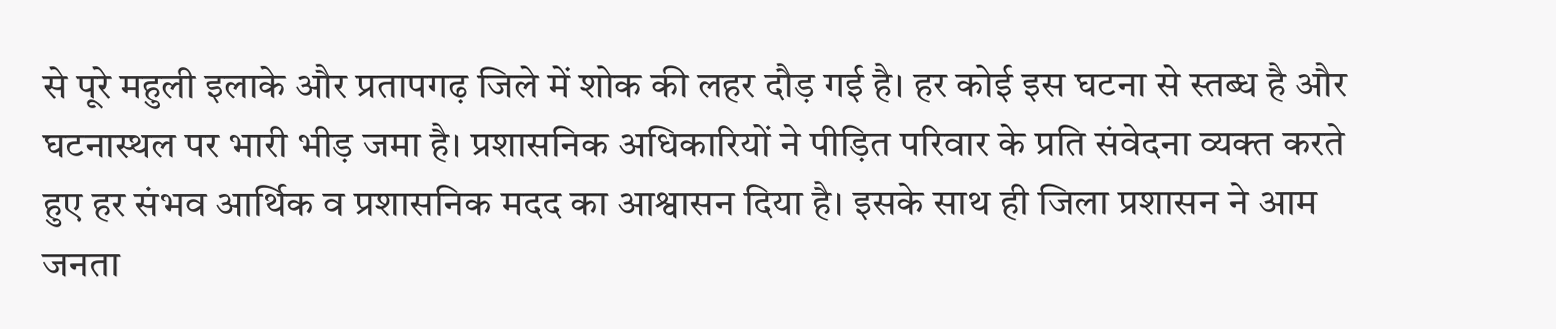से पूरे महुली इलाके और प्रतापगढ़ जिले में शोक की लहर दौड़ गई है। हर कोई इस घटना से स्तब्ध है और घटनास्थल पर भारी भीड़ जमा है। प्रशासनिक अधिकारियों ने पीड़ित परिवार के प्रति संवेदना व्यक्त करते हुए हर संभव आर्थिक व प्रशासनिक मदद का आश्वासन दिया है। इसके साथ ही जिला प्रशासन ने आम जनता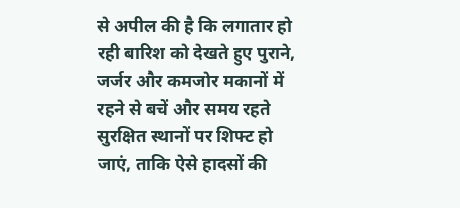से अपील की है कि लगातार हो रही बारिश को देखते हुए पुराने, जर्जर और कमजोर मकानों में रहने से बचें और समय रहते सुरक्षित स्थानों पर शिफ्ट हो जाएं, ताकि ऐसे हादसों की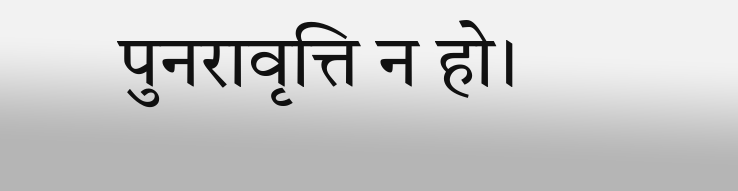पुनरावृत्ति न हो।